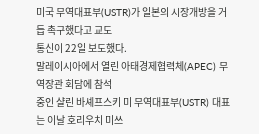미국 무역대표부(USTR)가 일본의 시장개방을 거듭 촉구했다고 교도
통신이 22일 보도했다.
말레이시아에서 열린 아태경제협력체(APEC) 무역장관 회담에 참석
중인 샬린 바셰프스키 미 무역대표부(USTR) 대표는 이날 호리우치 미쓰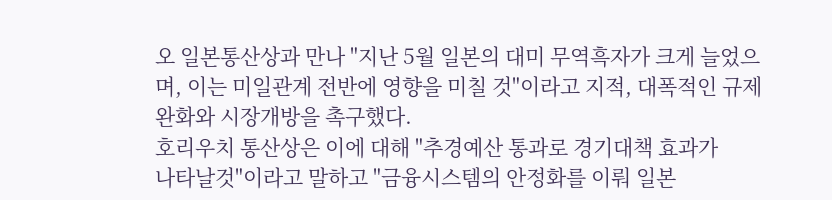오 일본통산상과 만나 "지난 5월 일본의 대미 무역흑자가 크게 늘었으
며, 이는 미일관계 전반에 영향을 미칠 것"이라고 지적, 대폭적인 규제
완화와 시장개방을 촉구했다.
호리우치 통산상은 이에 대해 "추경예산 통과로 경기대책 효과가
나타날것"이라고 말하고 "금융시스템의 안정화를 이뤄 일본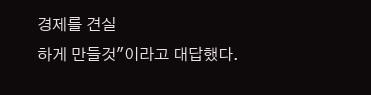경제를 견실
하게 만들것"이라고 대답했다.